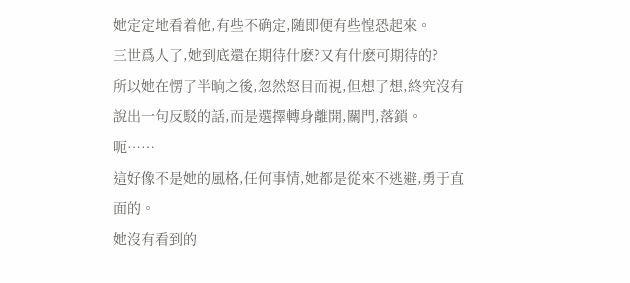她定定地看着他,有些不确定,随即便有些惶恐起來。
三世爲人了,她到底還在期待什麽?又有什麽可期待的?
所以她在愣了半晌之後,忽然怒目而視,但想了想,終究沒有說出一句反駁的話,而是選擇轉身離開,關門,落鎖。
呃……
這好像不是她的風格,任何事情,她都是從來不逃避,勇于直面的。
她沒有看到的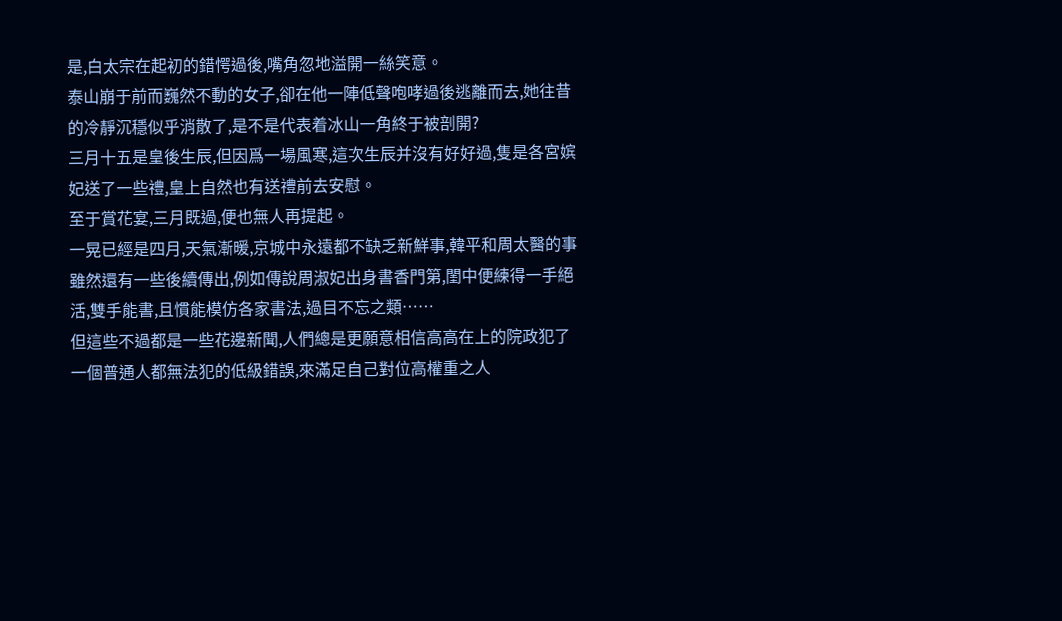是,白太宗在起初的錯愕過後,嘴角忽地溢開一絲笑意。
泰山崩于前而巍然不動的女子,卻在他一陣低聲咆哮過後逃離而去,她往昔的冷靜沉穩似乎消散了,是不是代表着冰山一角終于被剖開?
三月十五是皇後生辰,但因爲一場風寒,這次生辰并沒有好好過,隻是各宮嫔妃送了一些禮,皇上自然也有送禮前去安慰。
至于賞花宴,三月既過,便也無人再提起。
一晃已經是四月,天氣漸暖,京城中永遠都不缺乏新鮮事,韓平和周太醫的事雖然還有一些後續傳出,例如傳說周淑妃出身書香門第,閨中便練得一手絕活,雙手能書,且慣能模仿各家書法,過目不忘之類……
但這些不過都是一些花邊新聞,人們總是更願意相信高高在上的院政犯了一個普通人都無法犯的低級錯誤,來滿足自己對位高權重之人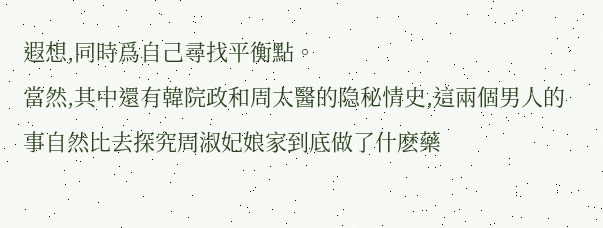遐想,同時爲自己尋找平衡點。
當然,其中還有韓院政和周太醫的隐秘情史,這兩個男人的事自然比去探究周淑妃娘家到底做了什麽藥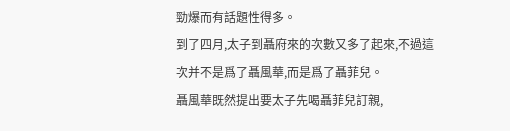勁爆而有話題性得多。
到了四月,太子到聶府來的次數又多了起來,不過這次并不是爲了聶風華,而是爲了聶菲兒。
聶風華既然提出要太子先喝聶菲兒訂親,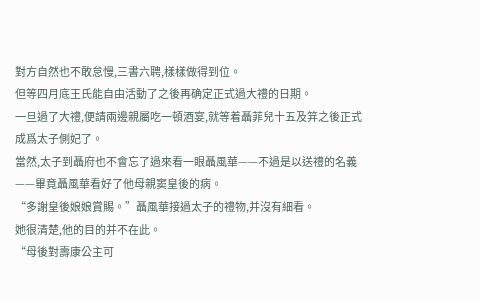對方自然也不敢怠慢,三書六聘,樣樣做得到位。
但等四月底王氏能自由活動了之後再确定正式過大禮的日期。
一旦過了大禮,便請兩邊親屬吃一頓酒宴,就等着聶菲兒十五及笄之後正式成爲太子側妃了。
當然,太子到聶府也不會忘了過來看一眼聶風華——不過是以送禮的名義——畢竟聶風華看好了他母親窦皇後的病。
“多謝皇後娘娘賞賜。”聶風華接過太子的禮物,并沒有細看。
她很清楚,他的目的并不在此。
“母後對壽康公主可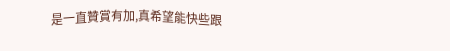是一直贊賞有加,真希望能快些跟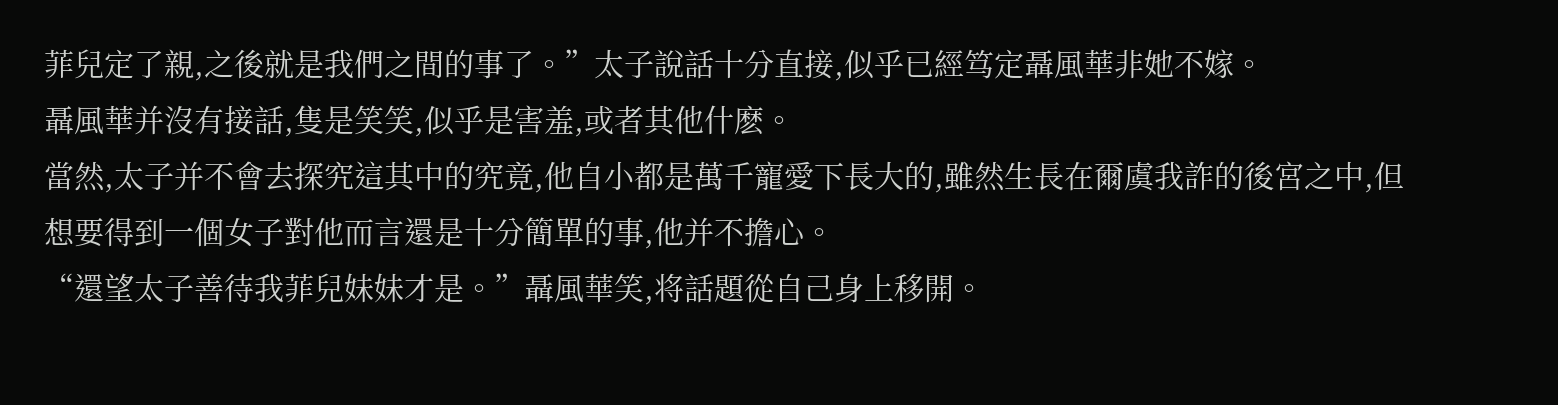菲兒定了親,之後就是我們之間的事了。”太子說話十分直接,似乎已經笃定聶風華非她不嫁。
聶風華并沒有接話,隻是笑笑,似乎是害羞,或者其他什麽。
當然,太子并不會去探究這其中的究竟,他自小都是萬千寵愛下長大的,雖然生長在爾虞我詐的後宮之中,但想要得到一個女子對他而言還是十分簡單的事,他并不擔心。
“還望太子善待我菲兒妹妹才是。”聶風華笑,将話題從自己身上移開。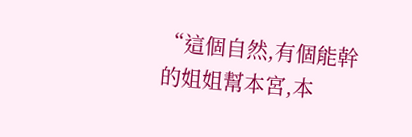“這個自然,有個能幹的姐姐幫本宮,本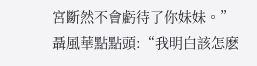宮斷然不會虧待了你妹妹。”
聶風華點點頭:“我明白該怎麽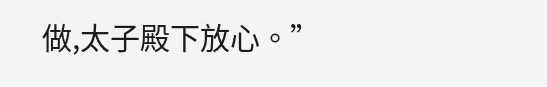做,太子殿下放心。”